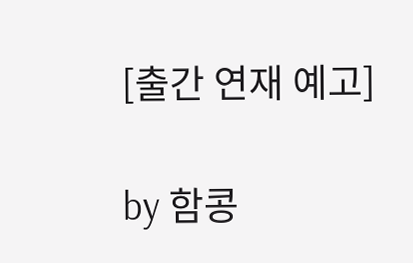[출간 연재 예고]

by 함콩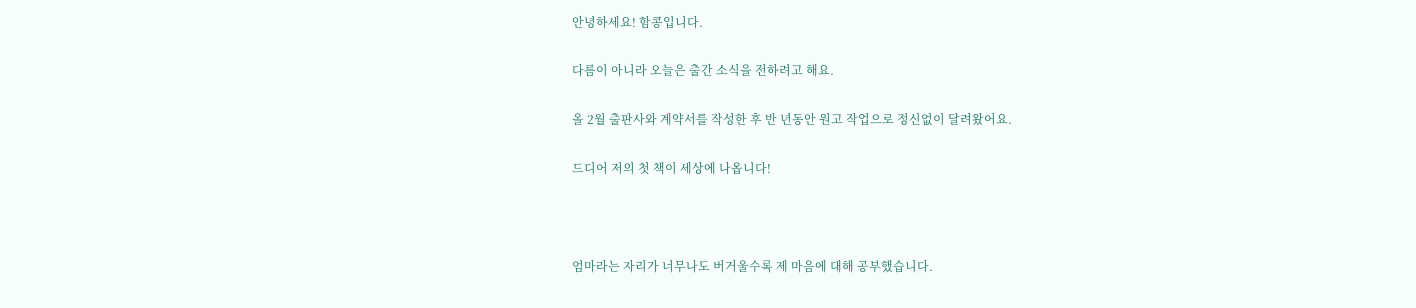안녕하세요! 함콩입니다.

다름이 아니라 오늘은 출간 소식을 전하려고 해요.

올 2월 출판사와 계약서를 작성한 후 반 년동안 원고 작업으로 정신없이 달려왔어요.

드디어 저의 첫 책이 세상에 나옵니다!



엄마라는 자리가 너무나도 버거울수록 제 마음에 대해 공부했습니다.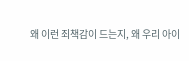왜 이런 죄책감이 드는지, 왜 우리 아이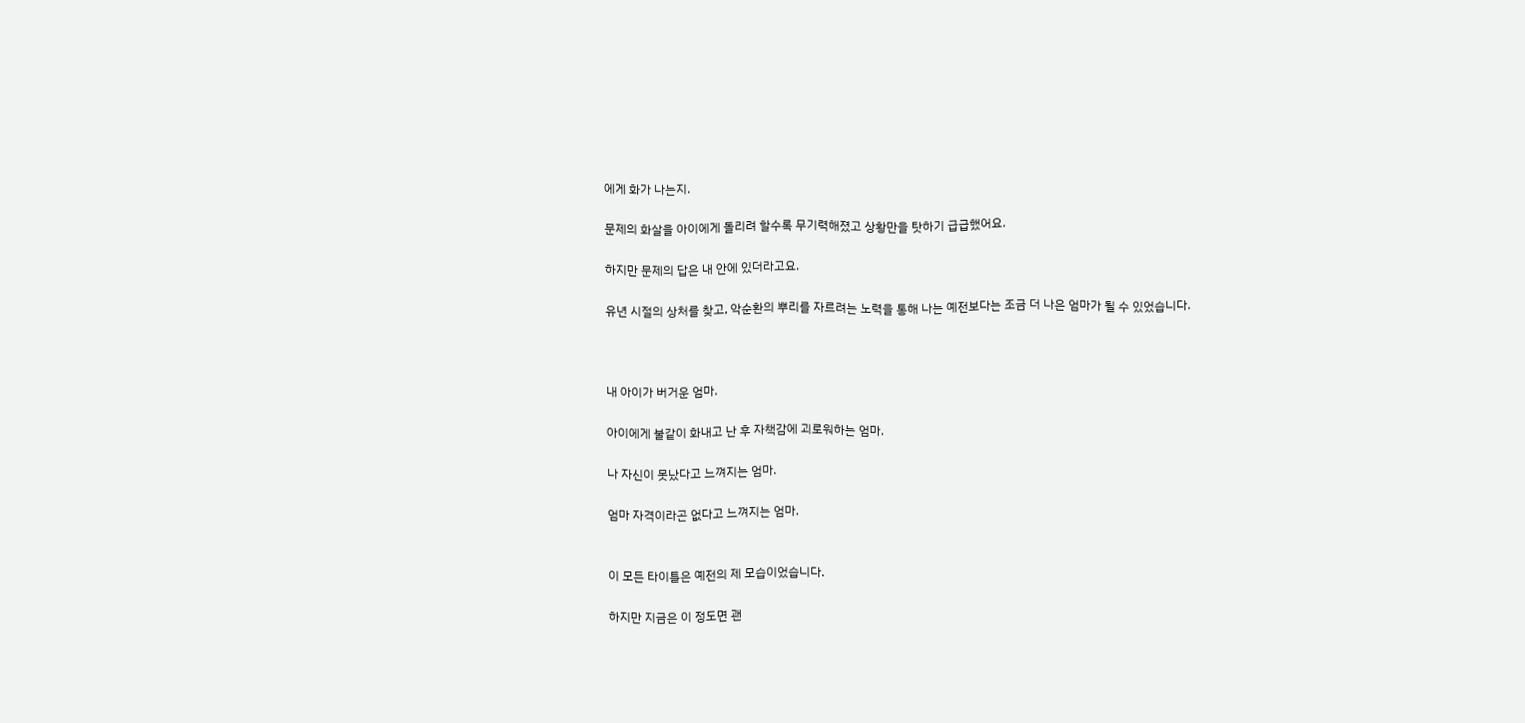에게 화가 나는지.

문제의 화살을 아이에게 돌리려 할수록 무기력해졌고 상황만을 탓하기 급급했어요.

하지만 문제의 답은 내 안에 있더라고요.

유년 시절의 상처를 찾고, 악순환의 뿌리를 자르려는 노력을 통해 나는 예전보다는 조금 더 나은 엄마가 될 수 있었습니다.



내 아이가 버거운 엄마.

아이에게 불같이 화내고 난 후 자책감에 괴로워하는 엄마.

나 자신이 못났다고 느껴지는 엄마.

엄마 자격이라곤 없다고 느껴지는 엄마.


이 모든 타이틀은 예전의 제 모습이었습니다.

하지만 지금은 이 정도면 괜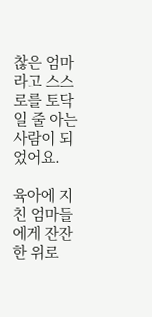찮은 엄마라고 스스로를 토닥일 줄 아는 사람이 되었어요.

육아에 지친 엄마들에게 잔잔한 위로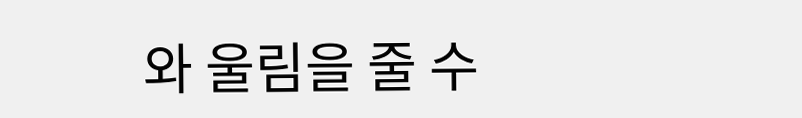와 울림을 줄 수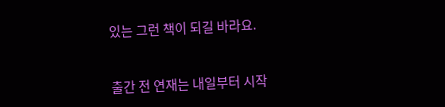있는 그런 책이 되길 바라요.


출간 전 연재는 내일부터 시작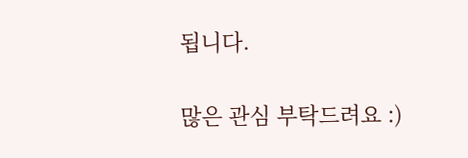됩니다.

많은 관심 부탁드려요 :)